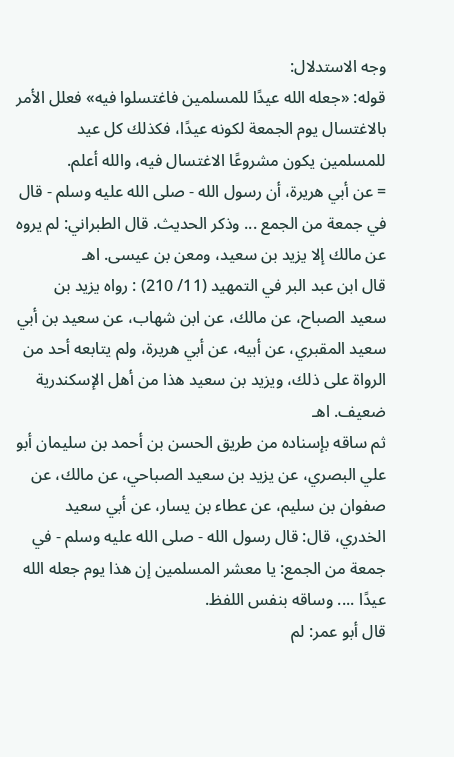وجه الاستدلال:
قوله: «جعله الله عيدًا للمسلمين فاغتسلوا فيه» فعلل الأمر بالاغتسال يوم الجمعة لكونه عيدًا، فكذلك كل عيد للمسلمين يكون مشروعًا الاغتسال فيه، والله أعلم.
= عن أبي هريرة، أن رسول الله - صلى الله عليه وسلم - قال في جمعة من الجمع ... وذكر الحديث. قال الطبراني: لم يروه عن مالك إلا يزيد بن سعيد، ومعن بن عيسى. اهـ
قال ابن عبد البر في التمهيد (11/ 210) : رواه يزيد بن سعيد الصباح، عن مالك، عن ابن شهاب، عن سعيد بن أبي سعيد المقبري، عن أبيه، عن أبي هريرة، ولم يتابعه أحد من الرواة على ذلك، ويزيد بن سعيد هذا من أهل الإسكندرية ضعيف. اهـ
ثم ساقه بإسناده من طريق الحسن بن أحمد بن سليمان أبو علي البصري، عن يزيد بن سعيد الصباحي، عن مالك، عن صفوان بن سليم، عن عطاء بن يسار، عن أبي سعيد الخدري، قال: قال رسول الله - صلى الله عليه وسلم - في جمعة من الجمع: يا معشر المسلمين إن هذا يوم جعله الله عيدًا .... وساقه بنفس اللفظ.
قال أبو عمر: لم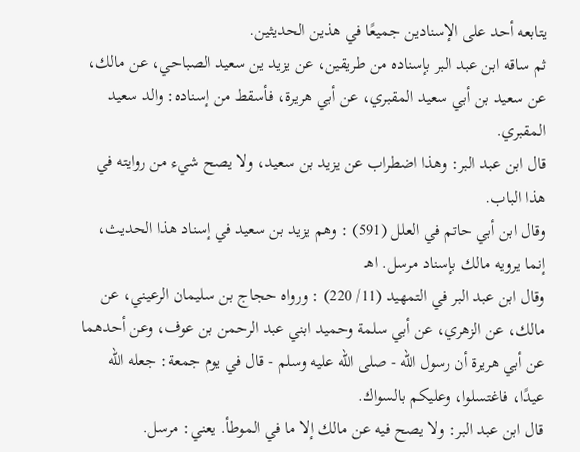يتابعه أحد على الإسنادين جميعًا في هذين الحديثين.
ثم ساقه ابن عبد البر بإسناده من طريقين، عن يزيد ين سعيد الصباحي، عن مالك، عن سعيد بن أبي سعيد المقبري، عن أبي هريرة، فأسقط من إسناده: والد سعيد المقبري.
قال ابن عبد البر: وهذا اضطراب عن يزيد بن سعيد، ولا يصح شيء من روايته في هذا الباب.
وقال ابن أبي حاتم في العلل (591) : وهم يزيد بن سعيد في إسناد هذا الحديث، إنما يرويه مالك بإسناد مرسل. اهـ
وقال ابن عبد البر في التمهيد (11/ 220) : ورواه حجاج بن سليمان الرعيني، عن مالك، عن الزهري، عن أبي سلمة وحميد ابني عبد الرحمن بن عوف، وعن أحدهما عن أبي هريرة أن رسول الله - صلى الله عليه وسلم - قال في يوم جمعة: جعله الله عيدًا، فاغتسلوا، وعليكم بالسواك.
قال ابن عبد البر: ولا يصح فيه عن مالك إلا ما في الموطأ. يعني: مرسل.